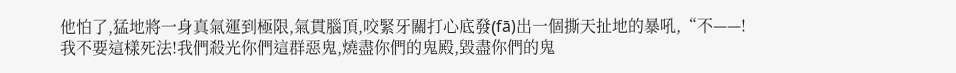他怕了,猛地將一身真氣運到極限,氣貫腦頂,咬緊牙關打心底發(fā)出一個撕天扯地的暴吼,“不——!我不要這樣死法!我們殺光你們這群惡鬼,燒盡你們的鬼殿,毀盡你們的鬼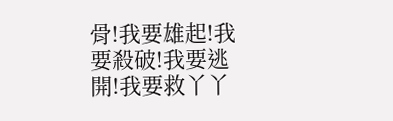骨!我要雄起!我要殺破!我要逃開!我要救丫丫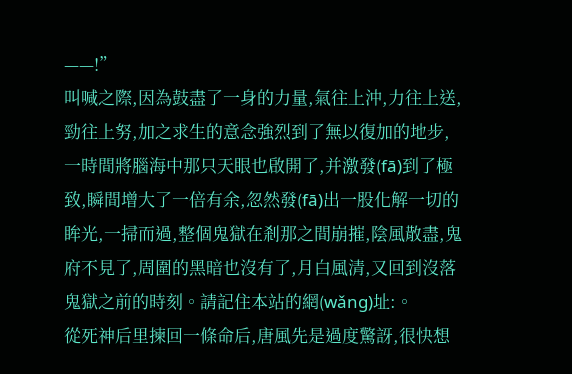——!”
叫喊之際,因為鼓盡了一身的力量,氣往上沖,力往上送,勁往上努,加之求生的意念強烈到了無以復加的地步,一時間將腦海中那只天眼也啟開了,并激發(fā)到了極致,瞬間增大了一倍有余,忽然發(fā)出一股化解一切的眸光,一掃而過,整個鬼獄在剎那之間崩摧,陰風散盡,鬼府不見了,周圍的黑暗也沒有了,月白風清,又回到沒落鬼獄之前的時刻。請記住本站的網(wǎng)址:。
從死神后里揀回一條命后,唐風先是過度驚訝,很快想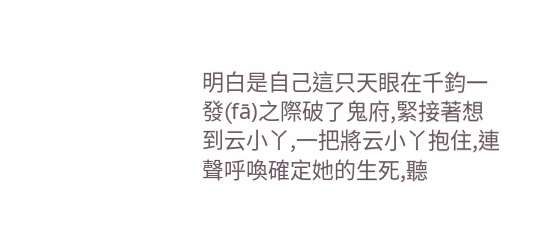明白是自己這只天眼在千鈞一發(fā)之際破了鬼府,緊接著想到云小丫,一把將云小丫抱住,連聲呼喚確定她的生死,聽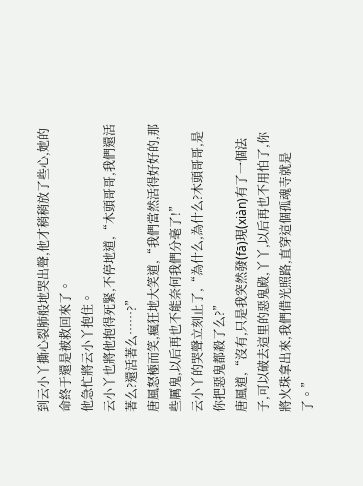到云小丫撕心裂肺般地哭出聲,他才稍稍放了些心,她的命終于還是被救回來了。
他急忙將云小丫抱住。
云小丫也將他抱得死緊,不停地道,“木頭哥哥,我們還活著么?還活著么……?”
唐風怒極而笑,瘋狂地大笑道,“我們當然活得好好的,那些厲鬼,以后再也不能奈何我們分毫了!”
云小丫的哭聲立刻止了,“為什么,為什么?木頭哥哥,是你把惡鬼都殺了么?”
唐風道,“沒有,只是我突然發(fā)現(xiàn)有了一個法子,可以破去這里的惡鬼殿,丫丫,以后再也不用怕了,你將火珠拿出來,我們借光照路,直穿這個孤魂寺就是了。”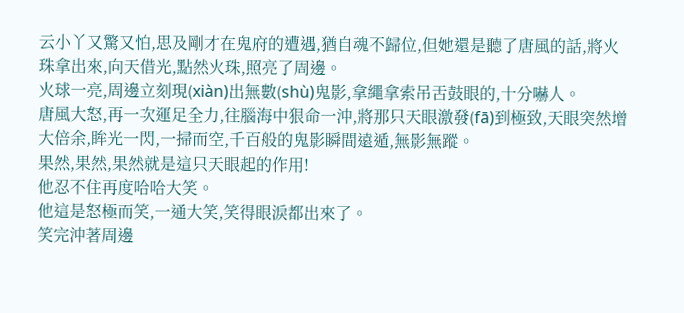云小丫又驚又怕,思及剛才在鬼府的遭遇,猶自魂不歸位,但她還是聽了唐風的話,將火珠拿出來,向天借光,點然火珠,照亮了周邊。
火球一亮,周邊立刻現(xiàn)出無數(shù)鬼影,拿繩拿索吊舌鼓眼的,十分嚇人。
唐風大怒,再一次運足全力,往腦海中狠命一沖,將那只天眼激發(fā)到極致,天眼突然增大倍余,眸光一閃,一掃而空,千百般的鬼影瞬間遠遁,無影無蹤。
果然,果然,果然就是這只天眼起的作用!
他忍不住再度哈哈大笑。
他這是怒極而笑,一通大笑,笑得眼淚都出來了。
笑完沖著周邊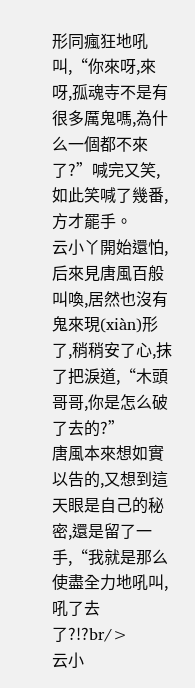形同瘋狂地吼叫,“你來呀,來呀,孤魂寺不是有很多厲鬼嗎,為什么一個都不來了?”喊完又笑,如此笑喊了幾番,方才罷手。
云小丫開始還怕,后來見唐風百般叫喚,居然也沒有鬼來現(xiàn)形了,稍稍安了心,抹了把淚道,“木頭哥哥,你是怎么破了去的?”
唐風本來想如實以告的,又想到這天眼是自己的秘密,還是留了一手,“我就是那么使盡全力地吼叫,吼了去了?!?br/>
云小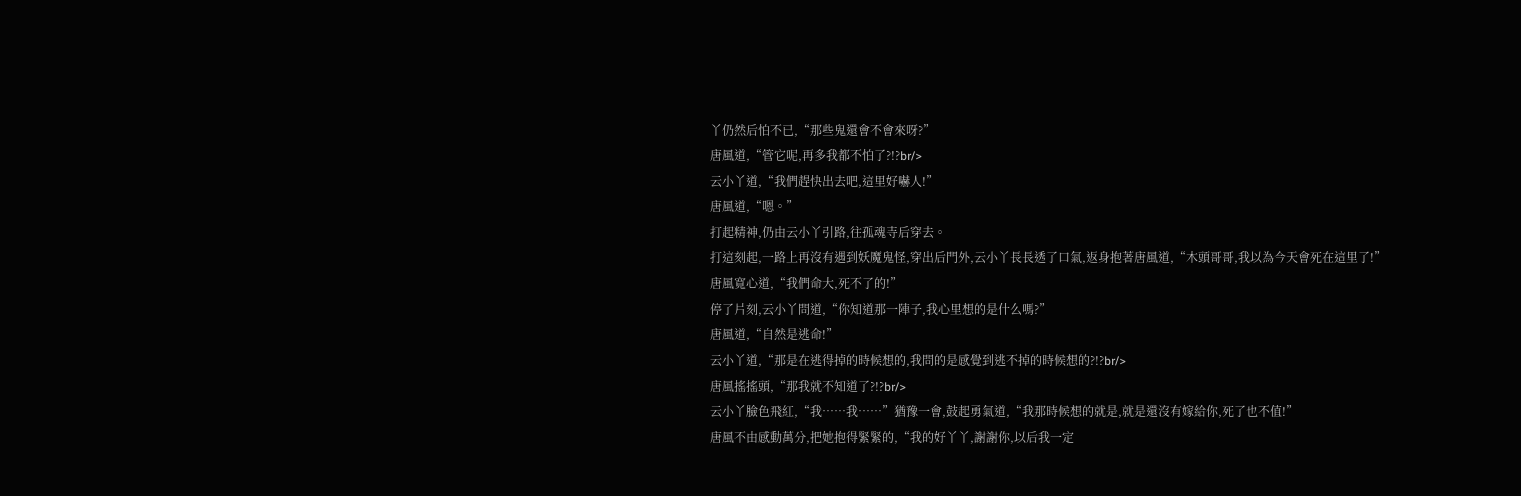丫仍然后怕不已,“那些鬼還會不會來呀?”
唐風道,“管它呢,再多我都不怕了?!?br/>
云小丫道,“我們趕快出去吧,這里好嚇人!”
唐風道,“嗯。”
打起精神,仍由云小丫引路,往孤魂寺后穿去。
打這刻起,一路上再沒有遇到妖魔鬼怪,穿出后門外,云小丫長長透了口氣,返身抱著唐風道,“木頭哥哥,我以為今天會死在這里了!”
唐風寬心道,“我們命大,死不了的!”
停了片刻,云小丫問道,“你知道那一陣子,我心里想的是什么嗎?”
唐風道,“自然是逃命!”
云小丫道,“那是在逃得掉的時候想的,我問的是感覺到逃不掉的時候想的?!?br/>
唐風搖搖頭,“那我就不知道了?!?br/>
云小丫臉色飛紅,“我……我……”猶豫一會,鼓起勇氣道,“我那時候想的就是,就是還沒有嫁給你,死了也不值!”
唐風不由感動萬分,把她抱得緊緊的,“我的好丫丫,謝謝你,以后我一定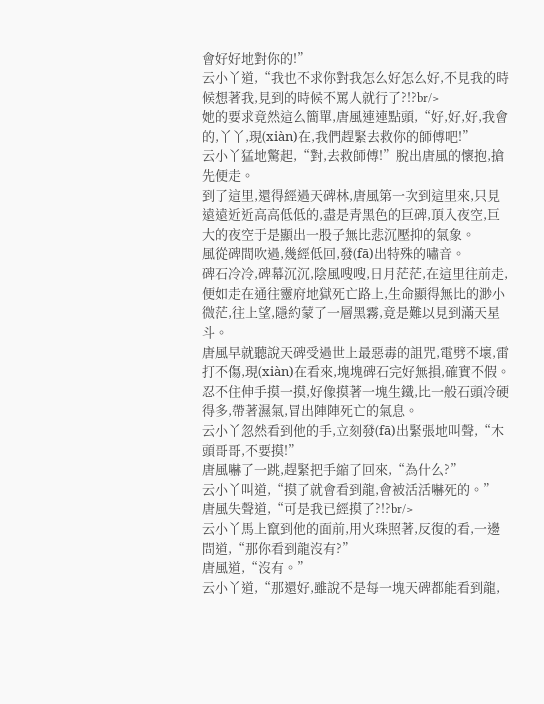會好好地對你的!”
云小丫道,“我也不求你對我怎么好怎么好,不見我的時候想著我,見到的時候不罵人就行了?!?br/>
她的要求竟然這么簡單,唐風連連點頭,“好,好,好,我會的,丫丫,現(xiàn)在,我們趕緊去救你的師傅吧!”
云小丫猛地驚起,“對,去救師傅!”脫出唐風的懷抱,搶先便走。
到了這里,還得經過天碑林,唐風第一次到這里來,只見遠遠近近高高低低的,盡是青黑色的巨碑,頂入夜空,巨大的夜空于是顯出一股子無比悲沉壓抑的氣象。
風從碑間吹過,幾經低回,發(fā)出特殊的嘯音。
碑石冷冷,碑幕沉沉,陰風嗖嗖,日月茫茫,在這里往前走,便如走在通往靈府地獄死亡路上,生命顯得無比的渺小微茫,往上望,隱約蒙了一層黑霧,竟是難以見到滿天星斗。
唐風早就聽說天碑受過世上最惡毒的詛咒,電劈不壞,雷打不傷,現(xiàn)在看來,塊塊碑石完好無損,確實不假。
忍不住伸手摸一摸,好像摸著一塊生鐵,比一般石頭冷硬得多,帶著濕氣,冒出陣陣死亡的氣息。
云小丫忽然看到他的手,立刻發(fā)出緊張地叫聲,“木頭哥哥,不要摸!”
唐風嚇了一跳,趕緊把手縮了回來,“為什么?”
云小丫叫道,“摸了就會看到龍,會被活活嚇死的。”
唐風失聲道,“可是我已經摸了?!?br/>
云小丫馬上竄到他的面前,用火珠照著,反復的看,一邊問道,“那你看到龍沒有?”
唐風道,“沒有。”
云小丫道,“那還好,雖說不是每一塊天碑都能看到龍,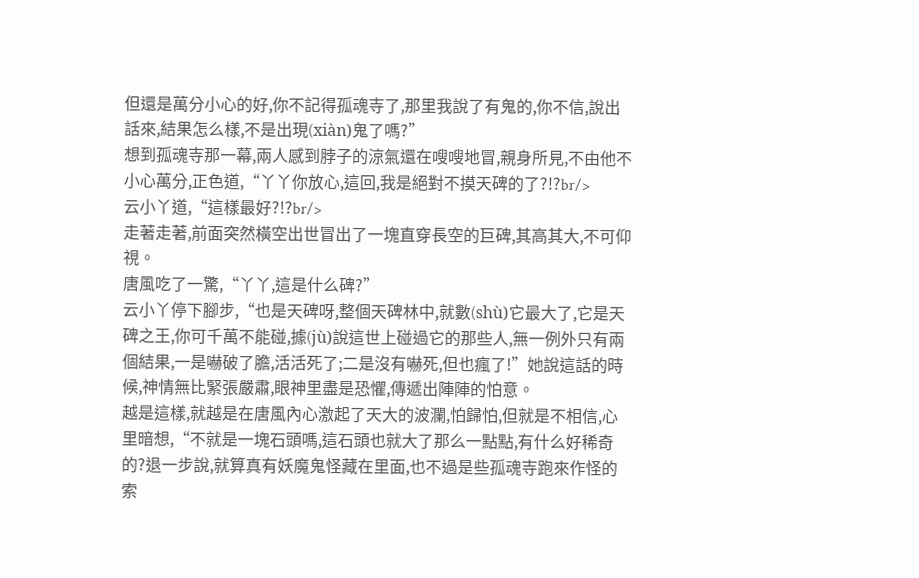但還是萬分小心的好,你不記得孤魂寺了,那里我說了有鬼的,你不信,說出話來,結果怎么樣,不是出現(xiàn)鬼了嗎?”
想到孤魂寺那一幕,兩人感到脖子的涼氣還在嗖嗖地冒,親身所見,不由他不小心萬分,正色道,“丫丫你放心,這回,我是絕對不摸天碑的了?!?br/>
云小丫道,“這樣最好?!?br/>
走著走著,前面突然橫空出世冒出了一塊直穿長空的巨碑,其高其大,不可仰視。
唐風吃了一驚,“丫丫,這是什么碑?”
云小丫停下腳步,“也是天碑呀,整個天碑林中,就數(shù)它最大了,它是天碑之王,你可千萬不能碰,據(jù)說這世上碰過它的那些人,無一例外只有兩個結果,一是嚇破了膽,活活死了;二是沒有嚇死,但也瘋了!”她說這話的時候,神情無比緊張嚴肅,眼神里盡是恐懼,傳遞出陣陣的怕意。
越是這樣,就越是在唐風內心激起了天大的波瀾,怕歸怕,但就是不相信,心里暗想,“不就是一塊石頭嗎,這石頭也就大了那么一點點,有什么好稀奇的?退一步說,就算真有妖魔鬼怪藏在里面,也不過是些孤魂寺跑來作怪的索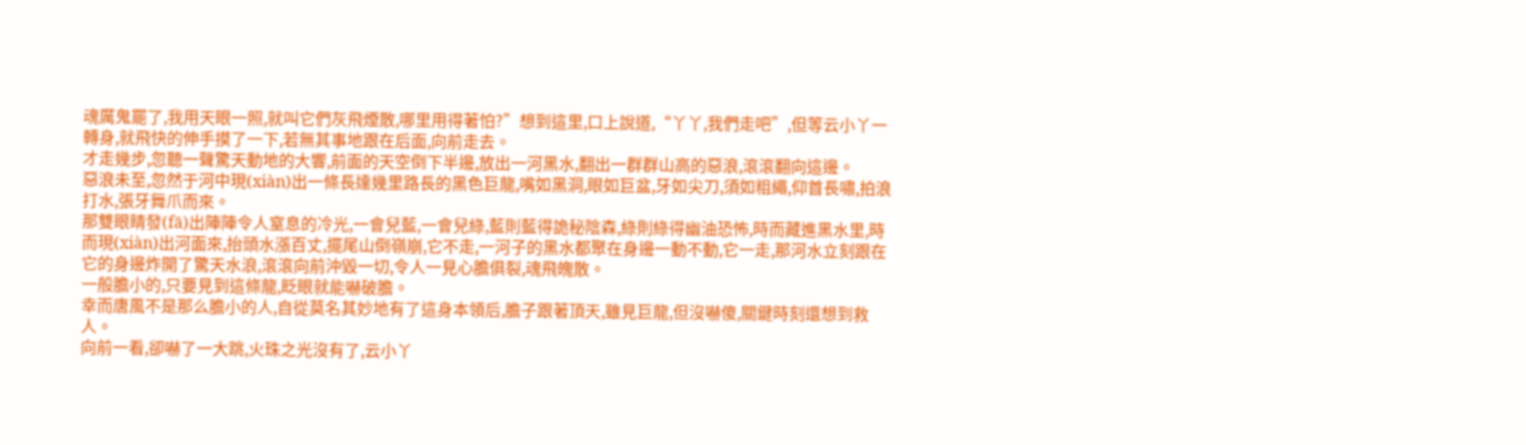魂厲鬼罷了,我用天眼一照,就叫它們灰飛煙散,哪里用得著怕?”想到這里,口上說道,“丫丫,我們走吧”,但等云小丫一轉身,就飛快的伸手摸了一下,若無其事地跟在后面,向前走去。
才走幾步,忽聽一聲驚天動地的大響,前面的天空倒下半邊,放出一河黑水,翻出一群群山高的惡浪,滾滾翻向這邊。
惡浪未至,忽然于河中現(xiàn)出一條長達幾里路長的黑色巨龍,嘴如黑洞,眼如巨盆,牙如尖刀,須如粗繩,仰首長嘯,拍浪打水,張牙舞爪而來。
那雙眼睛發(fā)出陣陣令人窒息的冷光,一會兒藍,一會兒綠,藍則藍得詭秘陰森,綠則綠得幽油恐怖,時而藏進黑水里,時而現(xiàn)出河面來,抬頭水漲百丈,擺尾山倒嶺崩,它不走,一河子的黑水都聚在身邊一動不動,它一走,那河水立刻跟在它的身邊炸開了驚天水浪,滾滾向前沖毀一切,令人一見心膽俱裂,魂飛魄散。
一般膽小的,只要見到這條龍,眨眼就能嚇破膽。
幸而唐風不是那么膽小的人,自從莫名其妙地有了這身本領后,膽子跟著頂天,雖見巨龍,但沒嚇傻,關鍵時刻還想到救人。
向前一看,卻嚇了一大跳,火珠之光沒有了,云小丫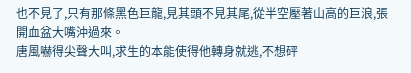也不見了,只有那條黑色巨龍,見其頭不見其尾,從半空壓著山高的巨浪,張開血盆大嘴沖過來。
唐風嚇得尖聲大叫,求生的本能使得他轉身就逃,不想砰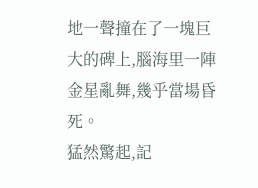地一聲撞在了一塊巨大的碑上,腦海里一陣金星亂舞,幾乎當場昏死。
猛然驚起,記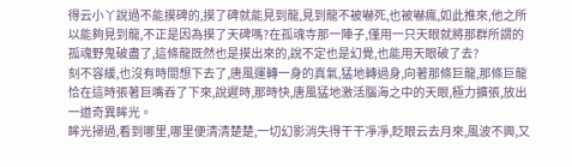得云小丫說過不能摸碑的,摸了碑就能見到龍,見到龍不被嚇死,也被嚇瘋,如此推來,他之所以能夠見到龍,不正是因為摸了天碑嗎?在孤魂寺那一陣子,僅用一只天眼就將那群所謂的孤魂野鬼破盡了,這條龍既然也是摸出來的,說不定也是幻覺,也能用天眼破了去?
刻不容緩,也沒有時間想下去了,唐風運轉一身的真氣,猛地轉過身,向著那條巨龍,那條巨龍恰在這時張著巨嘴吞了下來,說遲時,那時快,唐風猛地激活腦海之中的天眼,極力擴張,放出一道奇異眸光。
眸光掃過,看到哪里,哪里便清清楚楚,一切幻影消失得干干凈凈,眨眼云去月來,風波不興,又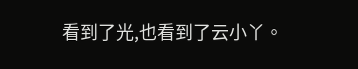看到了光,也看到了云小丫。